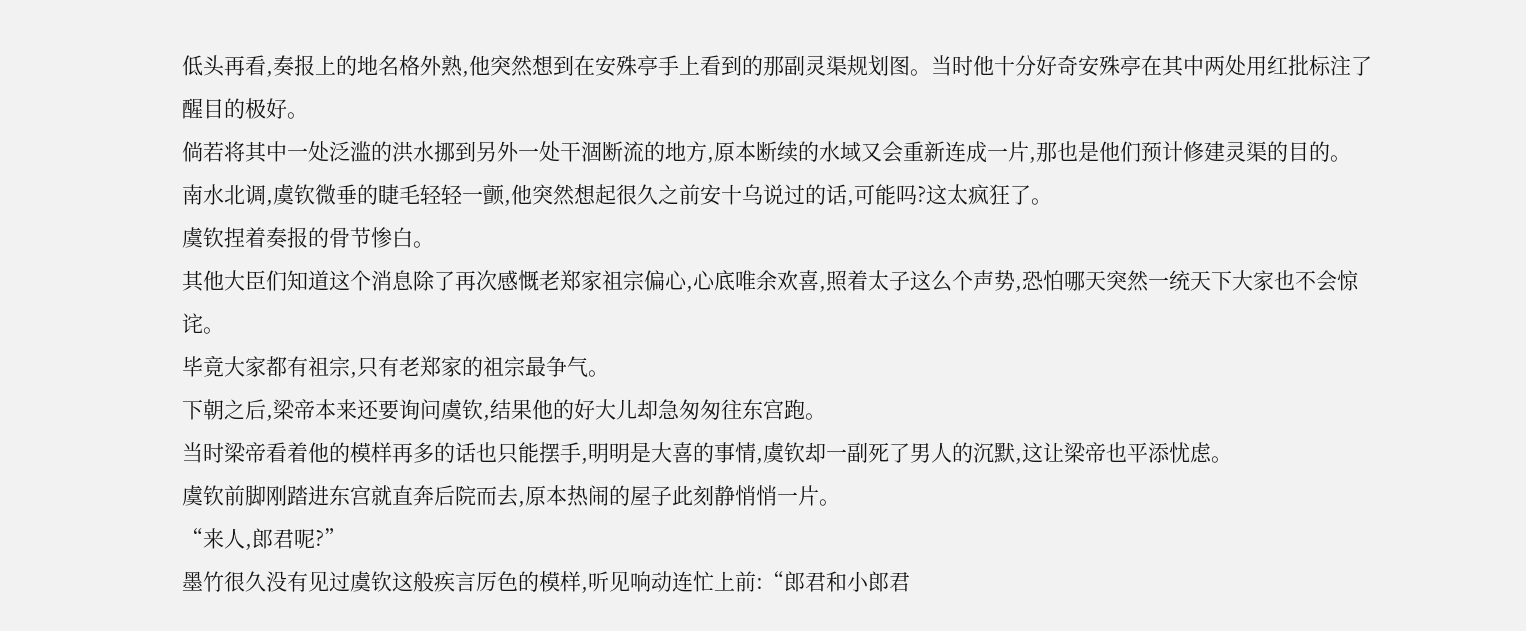低头再看,奏报上的地名格外熟,他突然想到在安殊亭手上看到的那副灵渠规划图。当时他十分好奇安殊亭在其中两处用红批标注了醒目的极好。
倘若将其中一处泛滥的洪水挪到另外一处干涸断流的地方,原本断续的水域又会重新连成一片,那也是他们预计修建灵渠的目的。
南水北调,虞钦微垂的睫毛轻轻一颤,他突然想起很久之前安十乌说过的话,可能吗?这太疯狂了。
虞钦捏着奏报的骨节惨白。
其他大臣们知道这个消息除了再次感慨老郑家祖宗偏心,心底唯余欢喜,照着太子这么个声势,恐怕哪天突然一统天下大家也不会惊诧。
毕竟大家都有祖宗,只有老郑家的祖宗最争气。
下朝之后,梁帝本来还要询问虞钦,结果他的好大儿却急匆匆往东宫跑。
当时梁帝看着他的模样再多的话也只能摆手,明明是大喜的事情,虞钦却一副死了男人的沉默,这让梁帝也平添忧虑。
虞钦前脚刚踏进东宫就直奔后院而去,原本热闹的屋子此刻静悄悄一片。
“来人,郎君呢?”
墨竹很久没有见过虞钦这般疾言厉色的模样,听见响动连忙上前:“郎君和小郎君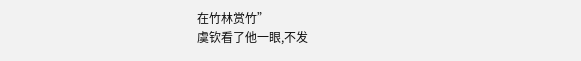在竹林赏竹”
虞钦看了他一眼,不发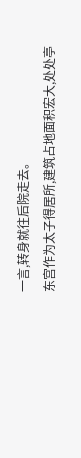一言,转身就往后院走去。
东宫作为太子得居所,建筑占地面积宏大,处处亭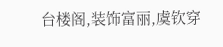台楼阁,装饰富丽,虞钦穿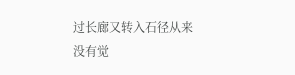过长廊又转入石径从来没有觉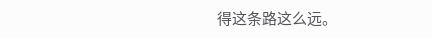得这条路这么远。